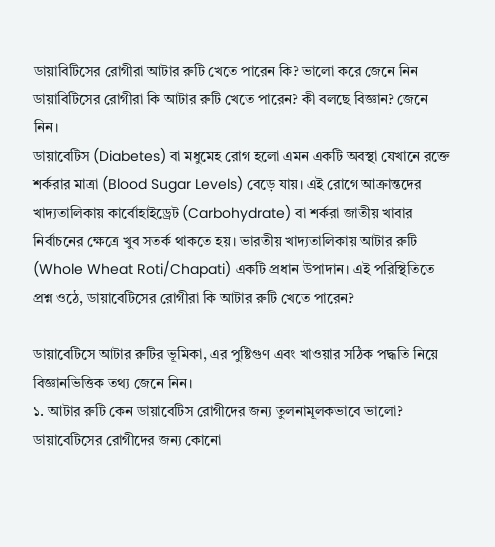ডায়াবিটিসের রোগীরা আটার রুটি খেতে পারেন কি? ভালো করে জেনে নিন
ডায়াবিটিসের রোগীরা কি আটার রুটি খেতে পারেন? কী বলছে বিজ্ঞান? জেনে নিন।
ডায়াবেটিস (Diabetes) বা মধুমেহ রোগ হলো এমন একটি অবস্থা যেখানে রক্তে শর্করার মাত্রা (Blood Sugar Levels) বেড়ে যায়। এই রোগে আক্রান্তদের খাদ্যতালিকায় কার্বোহাইড্রেট (Carbohydrate) বা শর্করা জাতীয় খাবার নির্বাচনের ক্ষেত্রে খুব সতর্ক থাকতে হয়। ভারতীয় খাদ্যতালিকায় আটার রুটি (Whole Wheat Roti/Chapati) একটি প্রধান উপাদান। এই পরিস্থিতিতে প্রশ্ন ওঠে, ডায়াবেটিসের রোগীরা কি আটার রুটি খেতে পারেন?

ডায়াবেটিসে আটার রুটির ভূমিকা, এর পুষ্টিগুণ এবং খাওয়ার সঠিক পদ্ধতি নিয়ে বিজ্ঞানভিত্তিক তথ্য জেনে নিন।
১. আটার রুটি কেন ডায়াবেটিস রোগীদের জন্য তুলনামূলকভাবে ভালো?
ডায়াবেটিসের রোগীদের জন্য কোনো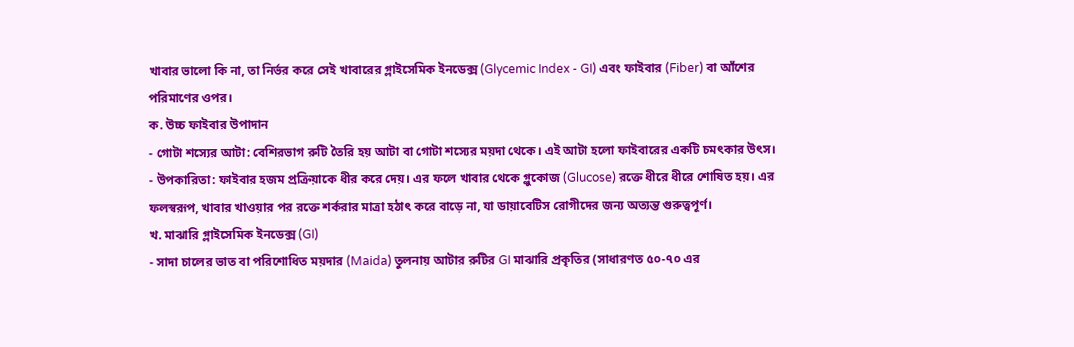খাবার ভালো কি না, তা নির্ভর করে সেই খাবারের গ্লাইসেমিক ইনডেক্স (Glycemic Index - GI) এবং ফাইবার (Fiber) বা আঁশের পরিমাণের ওপর।
ক. উচ্চ ফাইবার উপাদান
- গোটা শস্যের আটা: বেশিরভাগ রুটি তৈরি হয় আটা বা গোটা শস্যের ময়দা থেকে। এই আটা হলো ফাইবারের একটি চমৎকার উৎস।
- উপকারিতা: ফাইবার হজম প্রক্রিয়াকে ধীর করে দেয়। এর ফলে খাবার থেকে গ্লুকোজ (Glucose) রক্তে ধীরে ধীরে শোষিত হয়। এর ফলস্বরূপ, খাবার খাওয়ার পর রক্তে শর্করার মাত্রা হঠাৎ করে বাড়ে না, যা ডায়াবেটিস রোগীদের জন্য অত্যন্ত গুরুত্বপূর্ণ।
খ. মাঝারি গ্লাইসেমিক ইনডেক্স (GI)
- সাদা চালের ভাত বা পরিশোধিত ময়দার (Maida) তুলনায় আটার রুটির GI মাঝারি প্রকৃতির (সাধারণত ৫০-৭০ এর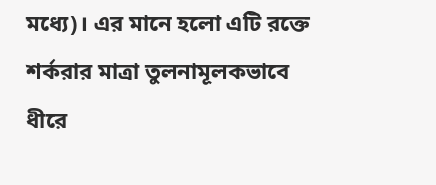মধ্যে)। এর মানে হলো এটি রক্তে শর্করার মাত্রা তুলনামূলকভাবে ধীরে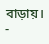বাড়ায়।
-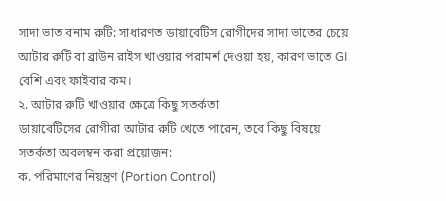সাদা ভাত বনাম রুটি: সাধারণত ডায়াবেটিস রোগীদের সাদা ভাতের চেয়ে আটার রুটি বা ব্রাউন রাইস খাওয়ার পরামর্শ দেওয়া হয়, কারণ ভাতে GI বেশি এবং ফাইবার কম।
২. আটার রুটি খাওয়ার ক্ষেত্রে কিছু সতর্কতা
ডায়াবেটিসের রোগীরা আটার রুটি খেতে পারেন, তবে কিছু বিষয়ে সতর্কতা অবলম্বন করা প্রয়োজন:
ক. পরিমাণের নিয়ন্ত্রণ (Portion Control)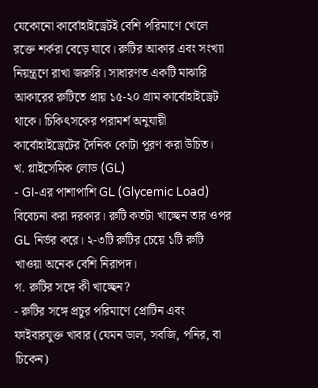যেকোনো কার্বোহাইড্রেটই বেশি পরিমাণে খেলে রক্তে শর্করা বেড়ে যাবে। রুটির আকার এবং সংখ্যা নিয়ন্ত্রণে রাখা জরুরি। সাধারণত একটি মাঝারি আকারের রুটিতে প্রায় ১৫-২০ গ্রাম কার্বোহাইড্রেট থাকে। চিকিৎসকের পরামর্শ অনুযায়ী কার্বোহাইড্রেটের দৈনিক কোটা পূরণ করা উচিত।
খ. গ্লাইসেমিক লোড (GL)
- GI-এর পাশাপাশি GL (Glycemic Load) বিবেচনা করা দরকার। রুটি কতটা খাচ্ছেন তার ওপর GL নির্ভর করে। ২-৩টি রুটির চেয়ে ১টি রুটি খাওয়া অনেক বেশি নিরাপদ।
গ. রুটির সঙ্গে কী খাচ্ছেন?
- রুটির সঙ্গে প্রচুর পরিমাণে প্রোটিন এবং ফাইবারযুক্ত খাবার (যেমন ডাল, সবজি, পনির, বা চিকেন)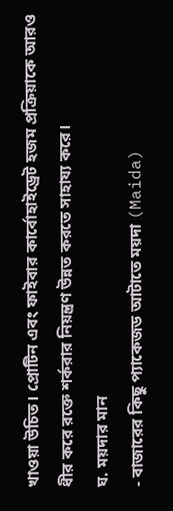খাওয়া উচিত। প্রোটিন এবং ফাইবার কার্বোহাইড্রেট হজম প্রক্রিয়াকে আরও ধীর করে রক্তে শর্করার নিয়ন্ত্রণ উন্নত করতে সাহায্য করে।
ঘ. ময়দার মান
- বাজারের কিছু প্যাকেজড আটাতে ময়দা (Maida)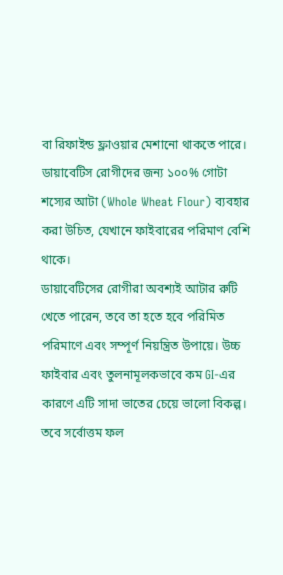বা রিফাইন্ড ফ্লাওয়ার মেশানো থাকতে পারে। ডায়াবেটিস রোগীদের জন্য ১০০% গোটা শস্যের আটা (Whole Wheat Flour) ব্যবহার করা উচিত, যেখানে ফাইবারের পরিমাণ বেশি থাকে।
ডায়াবেটিসের রোগীরা অবশ্যই আটার রুটি খেতে পারেন, তবে তা হতে হবে পরিমিত পরিমাণে এবং সম্পূর্ণ নিয়ন্ত্রিত উপায়ে। উচ্চ ফাইবার এবং তুলনামূলকভাবে কম GI-এর কারণে এটি সাদা ভাতের চেয়ে ভালো বিকল্প। তবে সর্বোত্তম ফল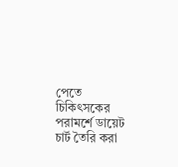পেতে চিকিৎসকের পরামর্শে ডায়েট চার্ট তৈরি করা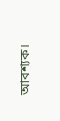আবশ্যক।